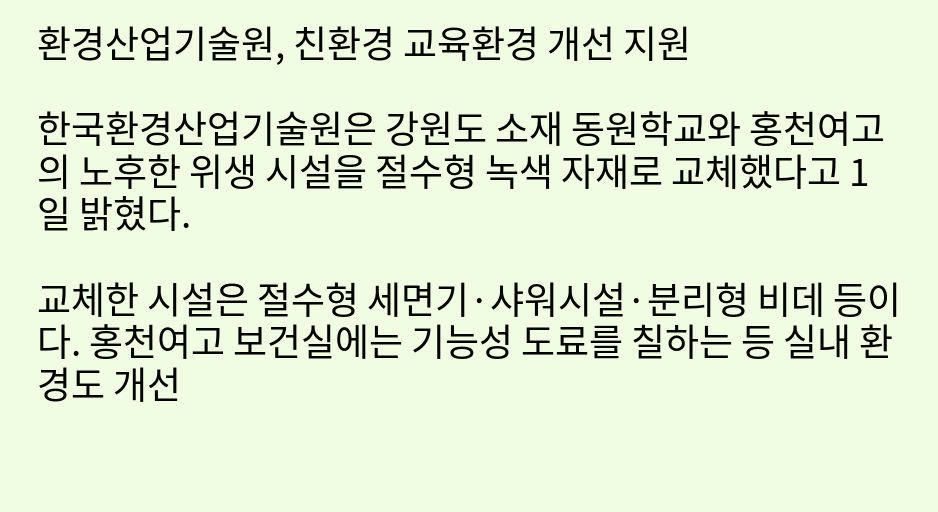환경산업기술원, 친환경 교육환경 개선 지원

한국환경산업기술원은 강원도 소재 동원학교와 홍천여고의 노후한 위생 시설을 절수형 녹색 자재로 교체했다고 1일 밝혔다.

교체한 시설은 절수형 세면기·샤워시설·분리형 비데 등이다. 홍천여고 보건실에는 기능성 도료를 칠하는 등 실내 환경도 개선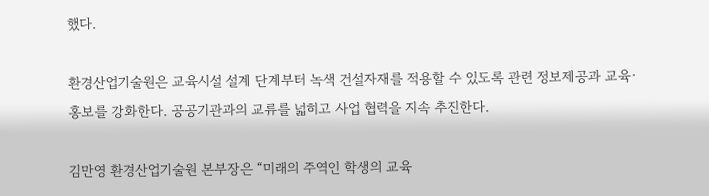했다.

환경산업기술원은 교육시설 설계 단계부터 녹색 건설자재를 적용할 수 있도록 관련 정보제공과 교육·홍보를 강화한다. 공공기관과의 교류를 넓히고 사업 협력을 지속 추진한다.

김만영 환경산업기술원 본부장은 “미래의 주역인 학생의 교육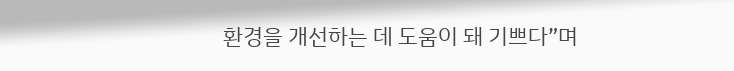환경을 개선하는 데 도움이 돼 기쁘다”며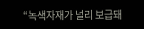“녹색자재가 널리 보급돼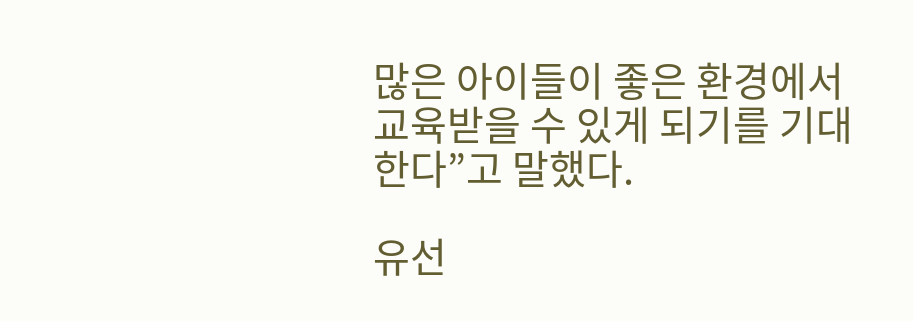많은 아이들이 좋은 환경에서 교육받을 수 있게 되기를 기대한다”고 말했다.

유선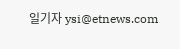일기자 ysi@etnews.com